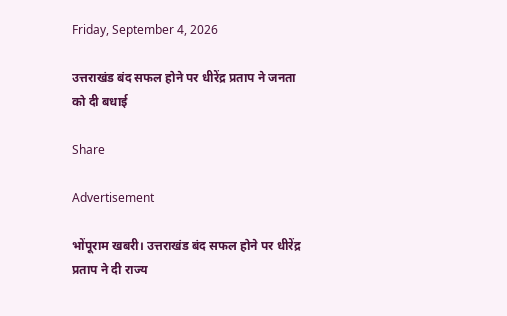Friday, September 4, 2026

उत्तराखंड बंद सफल होने पर धीरेंद्र प्रताप ने जनता को दी बधाई

Share

Advertisement

भोंपूराम खबरी। उत्तराखंड बंद सफल होने पर धीरेंद्र प्रताप ने दी राज्य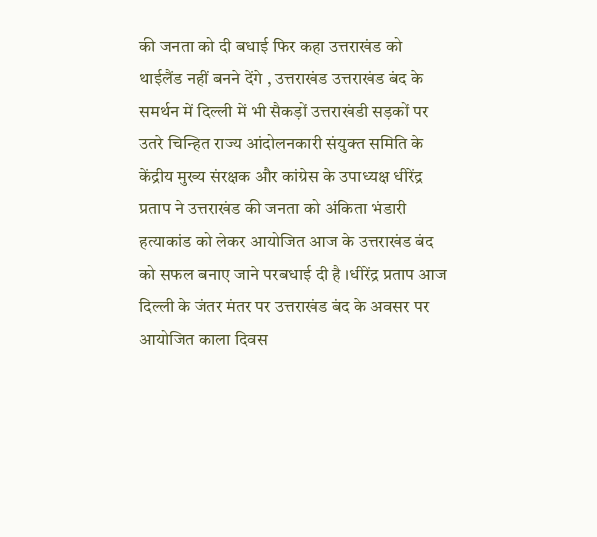की जनता को दी बधाई फिर कहा उत्तराखंड को थाईलैंड नहीं बनने देंगे , उत्तराखंड उत्तराखंड बंद के समर्थन में दिल्ली में भी सैकड़ों उत्तराखंडी सड़कों पर उतरे चिन्हित राज्य आंदोलनकारी संयुक्त समिति के केंद्रीय मुख्य संरक्षक और कांग्रेस के उपाध्यक्ष धीरेंद्र प्रताप ने उत्तराखंड की जनता को अंकिता भंडारी हत्याकांड को लेकर आयोजित आज के उत्तराखंड बंद को सफल बनाए जाने पर‌बधाई दी है ।धीरेंद्र प्रताप आज दिल्ली के जंतर मंतर पर उत्तराखंड बंद के अवसर पर आयोजित काला दिवस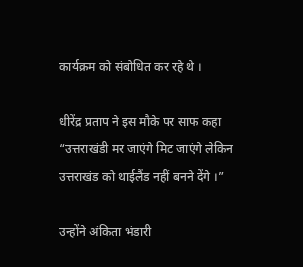कार्यक्रम को संबोधित कर रहे थे ।

धीरेंद्र प्रताप ने‌ इस मौके पर साफ कहा “उत्तराखंडी मर जाएंगे मिट जाएंगे लेकिन उत्तराखंड को थाईलैंड नहीं बनने देंगे ।”

उन्होंने अंकिता भंडारी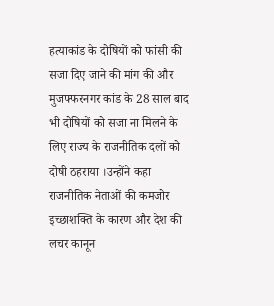हत्याकांड के दोषियों को फांसी की सजा दिए जाने की मांग की और मुजफ्फरनगर कांड के 28 साल बाद भी दोषियों को सजा ना मिलने के लिए राज्य के राजनीतिक दलों को दोषी ठहराया ।उन्होंने कहा राजनीतिक नेताओं की कमजोर इच्छाशक्ति के कारण और देश की लचर कानून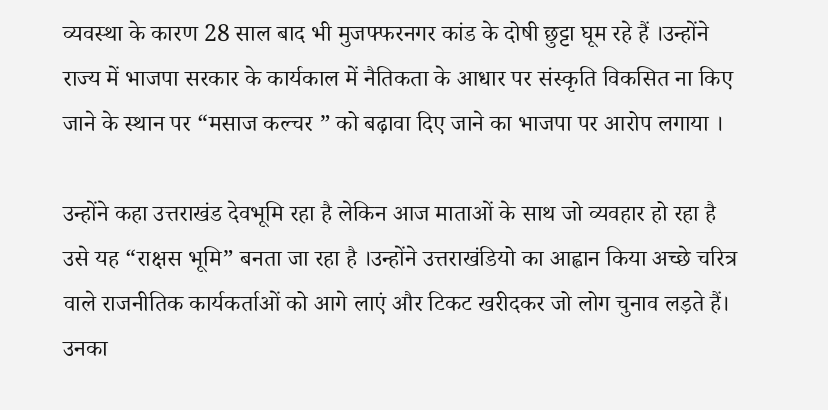व्यवस्था के कारण 28 साल बाद भी मुजफ्फरनगर कांड के दोषी छुट्टा घूम रहे हैं ।उन्होंने राज्य में भाजपा सरकार के कार्यकाल में नैतिकता के आधार पर संस्कृति विकसित ना‌ किए जाने के स्थान पर “मसाज कल्चर ” को बढ़ावा दिए जाने का भाजपा पर आरोप लगाया ।

उन्होंने कहा उत्तराखंड देवभूमि रहा है लेकिन आज माताओं के साथ जो व्यवहार हो रहा है उसे यह “राक्षस भूमि” बनता जा रहा है ।उन्होंने उत्तराखंडियो का आह्वान किया अच्छे चरित्र वाले राजनीतिक कार्यकर्ताओं को आगे लाएं और टिकट खरीदकर जो लोग चुनाव लड़ते हैं। उनका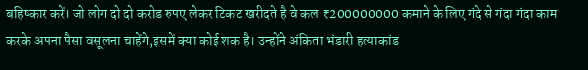बहिष्कार करें। जो लोग दो दो करोड रुपए लेकर टिकट खरीदते है वे कल ₹200000000 कमाने के लिए गंदे से गंदा गंदा काम करके अपना पैसा वसूलना चाहेंगे,इसमें क्या कोई शक है। उन्होंने अंकिता भंडारी हत्याकांड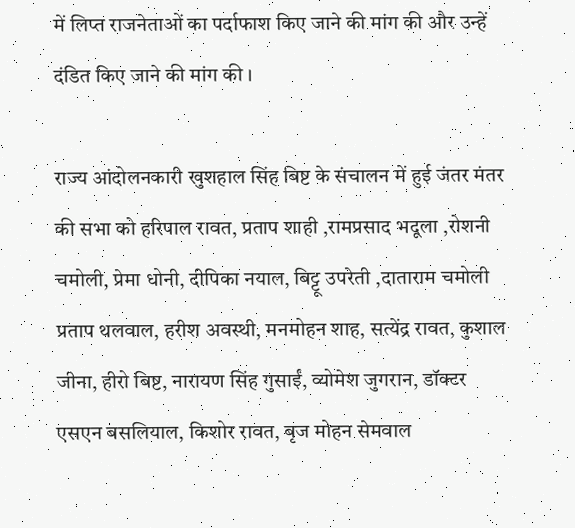में लिप्त राजनेताओं का पर्दाफाश किए जाने की मांग की और उन्हें दंडित किए जाने की मांग की ।

राज्य आंदोलनकारी खुशहाल सिंह बिष्ट के संचालन में हुई जंतर मंतर की सभा को हरिपाल रावत, प्रताप शाही ,रामप्रसाद भदूला ,रोशनी चमोली, प्रेमा धोनी, दीपिका नयाल, बिट्टू उपरेती ,दाताराम चमोली प्रताप थलवाल, हरीश अवस्थी, मनमोहन शाह, सत्येंद्र रावत, कुशाल जीना, हीरो बिष्ट, नारायण सिंह गुसाईं, व्योमेश जुगरान, डॉक्टर एसएन बसलियाल, किशोर रावत, बृज मोहन सेमवाल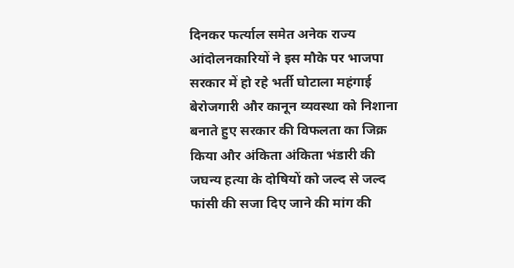दिनकर फर्त्याल समेत अनेक राज्य आंदोलनकारियों ने इस मौके पर भाजपा सरकार में हो रहे भर्ती घोटाला महंगाई बेरोजगारी और कानून व्यवस्था को निशाना बनाते हुए सरकार की विफलता का जिक्र किया और अंकिता अंकिता भंडारी की जघन्य हत्या के दोषियों को जल्द से जल्द फांसी की सजा दिए जाने की मांग की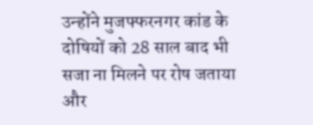उन्होंने मुजफ्फरनगर कांड के दोषियों को 28 साल बाद भी सजा ना मिलने पर रोष जताया और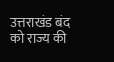उत्तराखंड बंद को राज्य की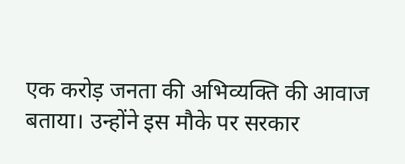एक करोड़ जनता की अभिव्यक्ति की आवाज बताया। उन्होंने इस मौके पर सरकार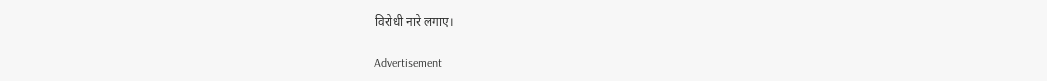विरोधी नारे लगाए।

Advertisement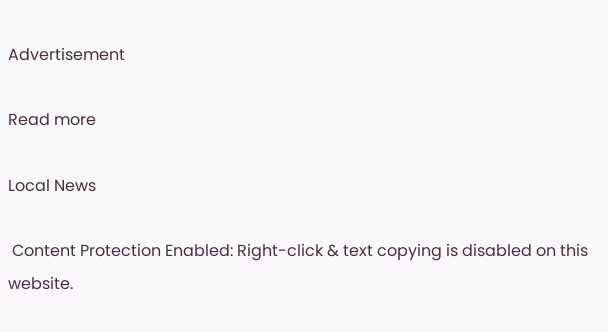Advertisement

Read more

Local News

 Content Protection Enabled: Right-click & text copying is disabled on this website.